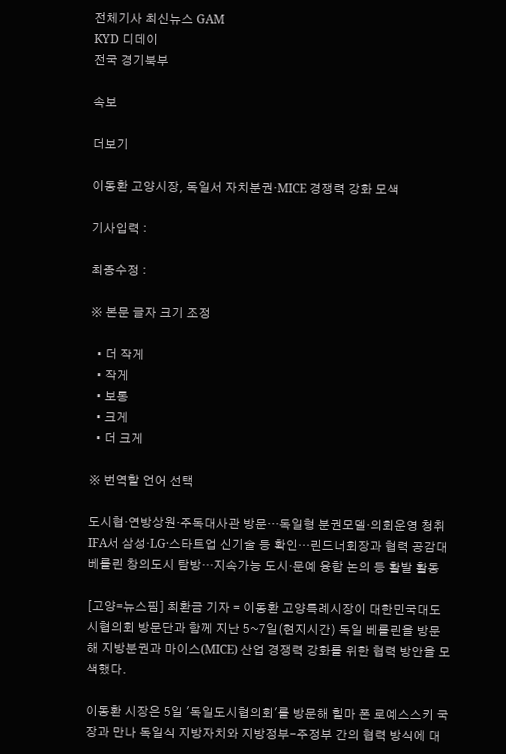전체기사 최신뉴스 GAM
KYD 디데이
전국 경기북부

속보

더보기

이동환 고양시장, 독일서 자치분권·MICE 경쟁력 강화 모색

기사입력 :

최종수정 :

※ 본문 글자 크기 조정

  • 더 작게
  • 작게
  • 보통
  • 크게
  • 더 크게

※ 번역할 언어 선택

도시협·연방상원·주독대사관 방문…독일형 분권모델·의회운영 청취
IFA서 삼성·LG·스타트업 신기술 등 확인…린드너회장과 협력 공감대
베를린 창의도시 탐방…지속가능 도시·문예 융합 논의 등 활발 활동

[고양=뉴스핌] 최환금 기자 = 이동환 고양특례시장이 대한민국대도시협의회 방문단과 함께 지난 5~7일(현지시간) 독일 베를린을 방문해 지방분권과 마이스(MICE) 산업 경쟁력 강화를 위한 협력 방안을 모색했다.

이동환 시장은 5일 '독일도시협의회'를 방문해 힐마 폰 로예스스키 국장과 만나 독일식 지방자치와 지방정부-주정부 간의 협력 방식에 대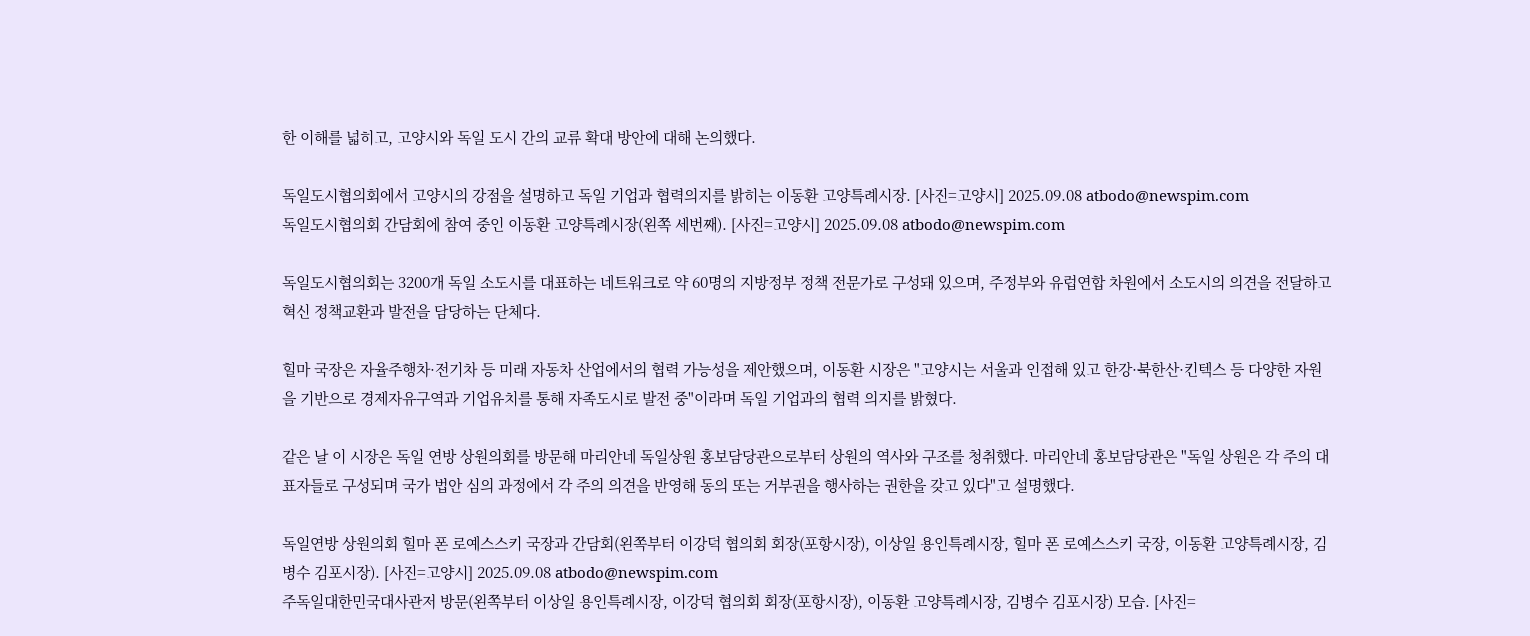한 이해를 넓히고, 고양시와 독일 도시 간의 교류 확대 방안에 대해 논의했다.

독일도시협의회에서 고양시의 강점을 설명하고 독일 기업과 협력의지를 밝히는 이동환 고양특례시장. [사진=고양시] 2025.09.08 atbodo@newspim.com
독일도시협의회 간담회에 참여 중인 이동환 고양특례시장(왼쪽 세번째). [사진=고양시] 2025.09.08 atbodo@newspim.com

독일도시협의회는 3200개 독일 소도시를 대표하는 네트워크로 약 60명의 지방정부 정책 전문가로 구성돼 있으며, 주정부와 유럽연합 차원에서 소도시의 의견을 전달하고 혁신 정책교환과 발전을 담당하는 단체다.

힐마 국장은 자율주행차·전기차 등 미래 자동차 산업에서의 협력 가능성을 제안했으며, 이동환 시장은 "고양시는 서울과 인접해 있고 한강·북한산·킨텍스 등 다양한 자원을 기반으로 경제자유구역과 기업유치를 통해 자족도시로 발전 중"이라며 독일 기업과의 협력 의지를 밝혔다.

같은 날 이 시장은 독일 연방 상원의회를 방문해 마리안네 독일상원 홍보담당관으로부터 상원의 역사와 구조를 청취했다. 마리안네 홍보담당관은 "독일 상원은 각 주의 대표자들로 구성되며 국가 법안 심의 과정에서 각 주의 의견을 반영해 동의 또는 거부권을 행사하는 권한을 갖고 있다"고 설명했다.

독일연방 상원의회 힐마 폰 로예스스키 국장과 간담회(왼쪽부터 이강덕 협의회 회장(포항시장), 이상일 용인특례시장, 힐마 폰 로예스스키 국장, 이동환 고양특례시장, 김병수 김포시장). [사진=고양시] 2025.09.08 atbodo@newspim.com
주독일대한민국대사관저 방문(왼쪽부터 이상일 용인특례시장, 이강덕 협의회 회장(포항시장), 이동환 고양특례시장, 김병수 김포시장) 모습. [사진=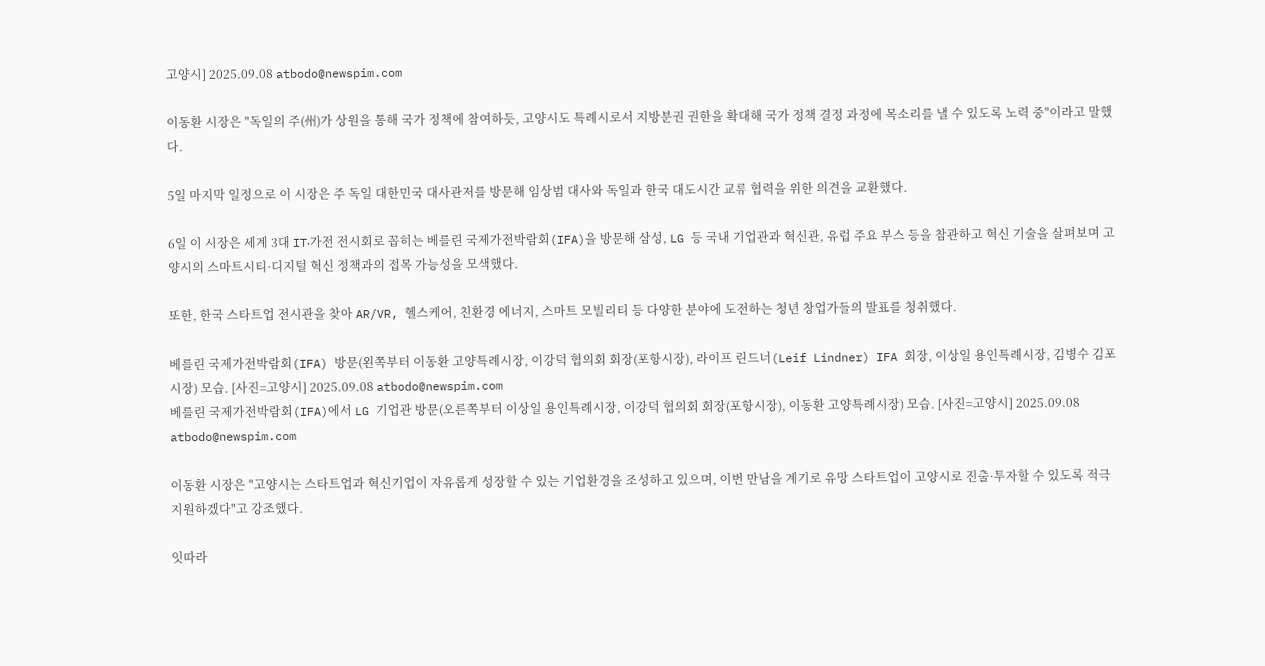고양시] 2025.09.08 atbodo@newspim.com

이동환 시장은 "독일의 주(州)가 상원을 통해 국가 정책에 참여하듯, 고양시도 특례시로서 지방분권 권한을 확대해 국가 정책 결정 과정에 목소리를 낼 수 있도록 노력 중"이라고 말했다.

5일 마지막 일정으로 이 시장은 주 독일 대한민국 대사관저를 방문해 임상범 대사와 독일과 한국 대도시간 교류 협력을 위한 의견을 교환했다.

6일 이 시장은 세계 3대 IT‧가전 전시회로 꼽히는 베를린 국제가전박람회(IFA)을 방문해 삼성, LG 등 국내 기업관과 혁신관, 유럽 주요 부스 등을 참관하고 혁신 기술을 살펴보며 고양시의 스마트시티·디지털 혁신 정책과의 접목 가능성을 모색했다.

또한, 한국 스타트업 전시관을 찾아 AR/VR, 헬스케어, 친환경 에너지, 스마트 모빌리티 등 다양한 분야에 도전하는 청년 창업가들의 발표를 청취했다.

베를린 국제가전박람회(IFA) 방문(왼쪽부터 이동환 고양특례시장, 이강덕 협의회 회장(포항시장), 라이프 린드너(Leif Lindner) IFA 회장, 이상일 용인특례시장, 김병수 김포시장) 모습. [사진=고양시] 2025.09.08 atbodo@newspim.com
베를린 국제가전박람회(IFA)에서 LG 기업관 방문(오른쪽부터 이상일 용인특례시장, 이강덕 협의회 회장(포항시장), 이동환 고양특례시장) 모습. [사진=고양시] 2025.09.08 atbodo@newspim.com

이동환 시장은 "고양시는 스타트업과 혁신기업이 자유롭게 성장할 수 있는 기업환경을 조성하고 있으며, 이번 만남을 계기로 유망 스타트업이 고양시로 진출·투자할 수 있도록 적극 지원하겠다"고 강조했다.

잇따라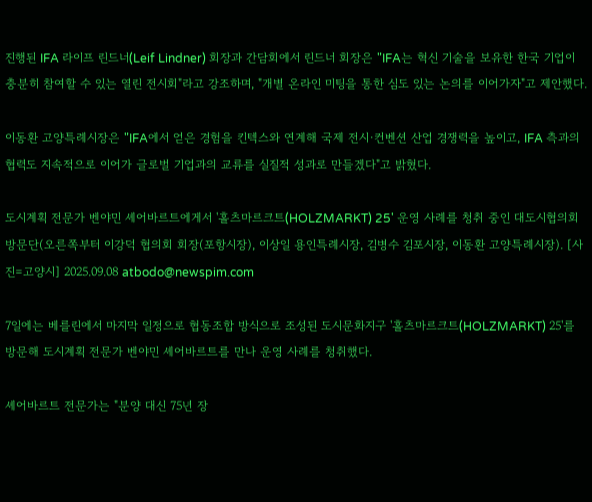진행된 IFA 라이프 린드너(Leif Lindner) 회장과 간담회에서 린드너 회장은 "IFA는 혁신 기술을 보유한 한국 기업이 충분히 참여할 수 있는 열린 전시회"라고 강조하며, "개별 온라인 미팅을 통한 심도 있는 논의를 이어가자"고 제안했다.

이동환 고양특례시장은 "IFA에서 얻은 경험을 킨텍스와 연계해 국제 전시·컨벤션 산업 경쟁력을 높이고, IFA 측과의 협력도 지속적으로 이어가 글로벌 기업과의 교류를 실질적 성과로 만들겠다"고 밝혔다.

도시계획 전문가 벤야민 셰어바르트에게서 '홀츠마르크트(HOLZMARKT) 25' 운영 사례를 청취 중인 대도시협의회 방문단(오른쪽부터 이강덕 협의회 회장(포항시장), 이상일 용인특례시장, 김병수 김포시장, 이동환 고양특례시장). [사진=고양시] 2025.09.08 atbodo@newspim.com

7일에는 베를린에서 마지막 일정으로 협동조합 방식으로 조성된 도시문화지구 '홀츠마르크트(HOLZMARKT) 25'를 방문해 도시계획 전문가 벤야민 셰어바르트를 만나 운영 사례를 청취했다.

셰어바르트 전문가는 "분양 대신 75년 장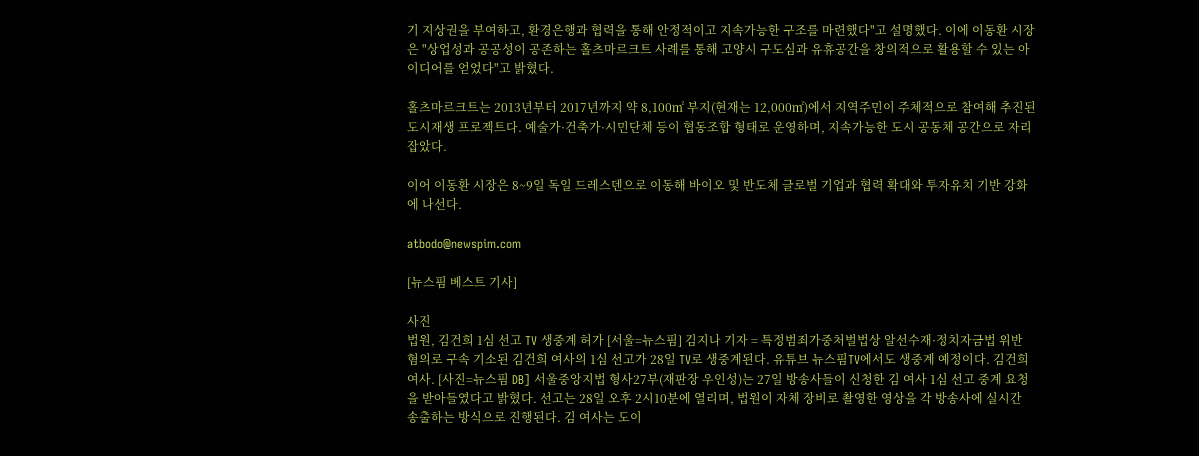기 지상권을 부여하고, 환경은행과 협력을 통해 안정적이고 지속가능한 구조를 마련했다"고 설명했다. 이에 이동환 시장은 "상업성과 공공성이 공존하는 홀츠마르크트 사례를 통해 고양시 구도심과 유휴공간을 창의적으로 활용할 수 있는 아이디어를 얻었다"고 밝혔다.

홀츠마르크트는 2013년부터 2017년까지 약 8,100㎡ 부지(현재는 12,000㎡)에서 지역주민이 주체적으로 참여해 추진된 도시재생 프로젝트다. 예술가·건축가·시민단체 등이 협동조합 형태로 운영하며, 지속가능한 도시 공동체 공간으로 자리 잡았다.

이어 이동환 시장은 8~9일 독일 드레스덴으로 이동해 바이오 및 반도체 글로벌 기업과 협력 확대와 투자유치 기반 강화에 나선다.

atbodo@newspim.com

[뉴스핌 베스트 기사]

사진
법원, 김건희 1심 선고 TV 생중계 허가 [서울=뉴스핌] 김지나 기자 = 특정범죄가중처벌법상 알선수재·정치자금법 위반 혐의로 구속 기소된 김건희 여사의 1심 선고가 28일 TV로 생중계된다. 유튜브 뉴스핌TV에서도 생중계 예정이다. 김건희 여사. [사진=뉴스핌 DB] 서울중앙지법 형사27부(재판장 우인성)는 27일 방송사들이 신청한 김 여사 1심 선고 중계 요청을 받아들였다고 밝혔다. 선고는 28일 오후 2시10분에 열리며, 법원이 자체 장비로 촬영한 영상을 각 방송사에 실시간 송출하는 방식으로 진행된다. 김 여사는 도이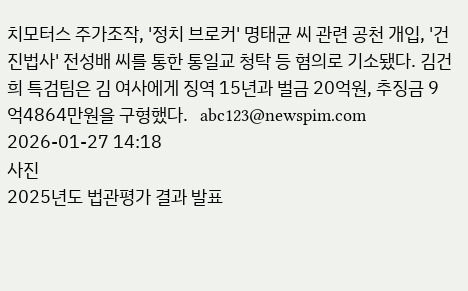치모터스 주가조작, '정치 브로커' 명태균 씨 관련 공천 개입, '건진법사' 전성배 씨를 통한 통일교 청탁 등 혐의로 기소됐다. 김건희 특검팀은 김 여사에게 징역 15년과 벌금 20억원, 추징금 9억4864만원을 구형했다.   abc123@newspim.com 2026-01-27 14:18
사진
2025년도 법관평가 결과 발표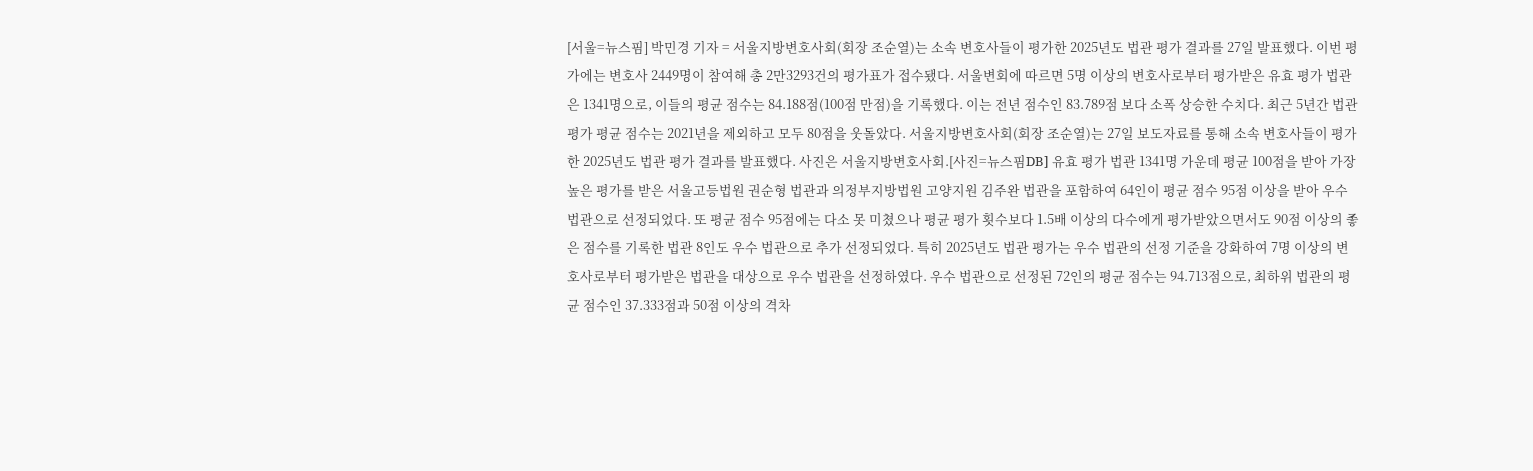[서울=뉴스핌] 박민경 기자 = 서울지방변호사회(회장 조순열)는 소속 변호사들이 평가한 2025년도 법관 평가 결과를 27일 발표했다. 이번 평가에는 변호사 2449명이 참여해 총 2만3293건의 평가표가 접수됐다. 서울변회에 따르면 5명 이상의 변호사로부터 평가받은 유효 평가 법관은 1341명으로, 이들의 평균 점수는 84.188점(100점 만점)을 기록했다. 이는 전년 점수인 83.789점 보다 소폭 상승한 수치다. 최근 5년간 법관 평가 평균 점수는 2021년을 제외하고 모두 80점을 웃돌았다. 서울지방변호사회(회장 조순열)는 27일 보도자료를 통해 소속 변호사들이 평가한 2025년도 법관 평가 결과를 발표했다. 사진은 서울지방변호사회.[사진=뉴스핌DB] 유효 평가 법관 1341명 가운데 평균 100점을 받아 가장 높은 평가를 받은 서울고등법원 권순형 법관과 의정부지방법원 고양지원 김주완 법관을 포함하여 64인이 평균 점수 95점 이상을 받아 우수 법관으로 선정되었다. 또 평균 점수 95점에는 다소 못 미쳤으나 평균 평가 횟수보다 1.5배 이상의 다수에게 평가받았으면서도 90점 이상의 좋은 점수를 기록한 법관 8인도 우수 법관으로 추가 선정되었다. 특히 2025년도 법관 평가는 우수 법관의 선정 기준을 강화하여 7명 이상의 변호사로부터 평가받은 법관을 대상으로 우수 법관을 선정하였다. 우수 법관으로 선정된 72인의 평균 점수는 94.713점으로, 최하위 법관의 평균 점수인 37.333점과 50점 이상의 격차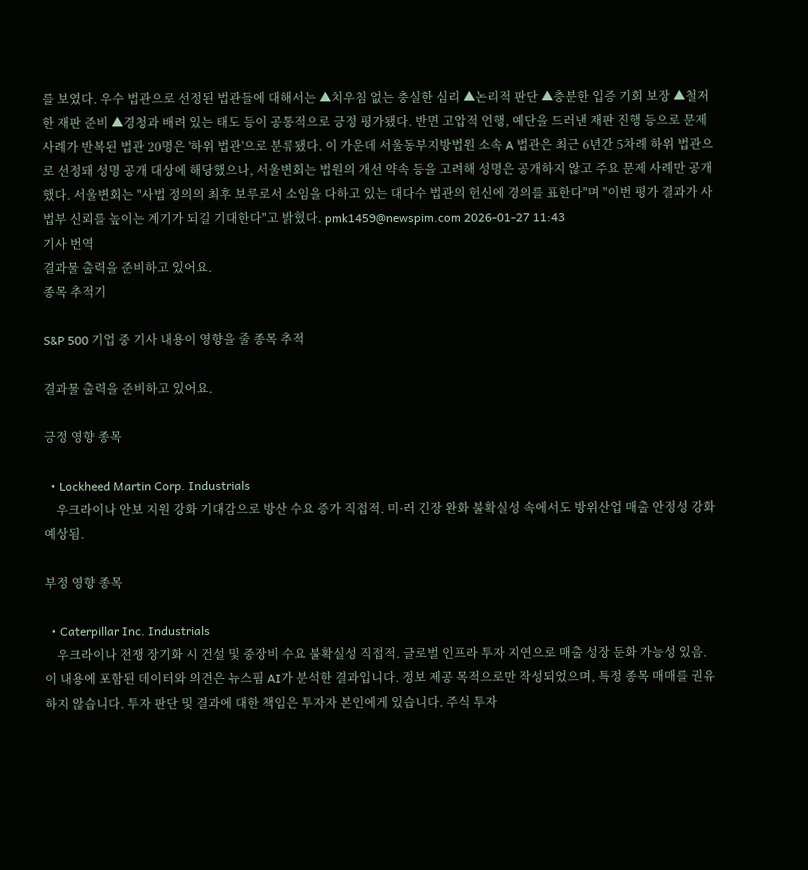를 보였다. 우수 법관으로 선정된 법관들에 대해서는 ▲치우침 없는 충실한 심리 ▲논리적 판단 ▲충분한 입증 기회 보장 ▲철저한 재판 준비 ▲경청과 배려 있는 태도 등이 공통적으로 긍정 평가됐다. 반면 고압적 언행, 예단을 드러낸 재판 진행 등으로 문제 사례가 반복된 법관 20명은 '하위 법관'으로 분류됐다. 이 가운데 서울동부지방법원 소속 A 법관은 최근 6년간 5차례 하위 법관으로 선정돼 성명 공개 대상에 해당했으나, 서울변회는 법원의 개선 약속 등을 고려해 성명은 공개하지 않고 주요 문제 사례만 공개했다. 서울변회는 "사법 정의의 최후 보루로서 소임을 다하고 있는 대다수 법관의 헌신에 경의를 표한다"며 "이번 평가 결과가 사법부 신뢰를 높이는 계기가 되길 기대한다"고 밝혔다. pmk1459@newspim.com 2026-01-27 11:43
기사 번역
결과물 출력을 준비하고 있어요.
종목 추적기

S&P 500 기업 중 기사 내용이 영향을 줄 종목 추적

결과물 출력을 준비하고 있어요.

긍정 영향 종목

  • Lockheed Martin Corp. Industrials
    우크라이나 안보 지원 강화 기대감으로 방산 수요 증가 직접적. 미·러 긴장 완화 불확실성 속에서도 방위산업 매출 안정성 강화 예상됨.

부정 영향 종목

  • Caterpillar Inc. Industrials
    우크라이나 전쟁 장기화 시 건설 및 중장비 수요 불확실성 직접적. 글로벌 인프라 투자 지연으로 매출 성장 둔화 가능성 있음.
이 내용에 포함된 데이터와 의견은 뉴스핌 AI가 분석한 결과입니다. 정보 제공 목적으로만 작성되었으며, 특정 종목 매매를 권유하지 않습니다. 투자 판단 및 결과에 대한 책임은 투자자 본인에게 있습니다. 주식 투자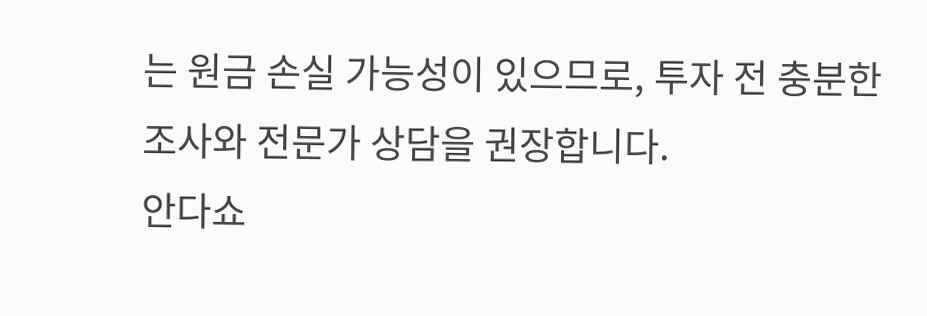는 원금 손실 가능성이 있으므로, 투자 전 충분한 조사와 전문가 상담을 권장합니다.
안다쇼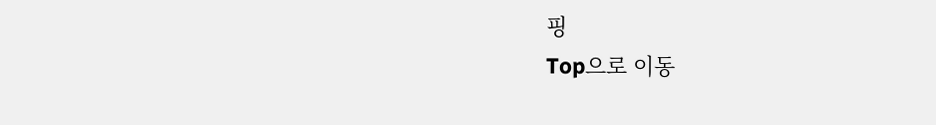핑
Top으로 이동